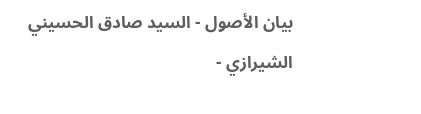بيان الأصول - السيد صادق الحسيني الشيرازي -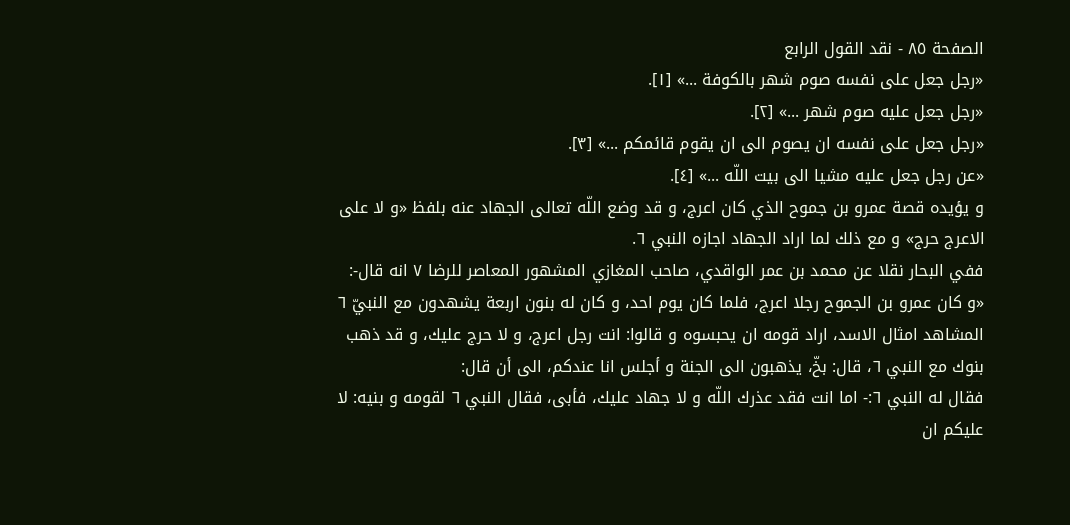الصفحة ٨٥ - نقد القول الرابع
«رجل جعل على نفسه صوم شهر بالكوفة ...» [١].
«رجل جعل عليه صوم شهر ...» [٢].
«رجل جعل على نفسه ان يصوم الى ان يقوم قائمكم ...» [٣].
«عن رجل جعل عليه مشيا الى بيت اللّه ...» [٤].
و يؤيده قصة عمرو بن جموح الذي كان اعرج، و قد وضع اللّه تعالى الجهاد عنه بلفظ «و لا على الاعرج حرج» و مع ذلك لما اراد الجهاد اجازه النبي ٦.
ففي البحار نقلا عن محمد بن عمر الواقدي، صاحب المغازي المشهور المعاصر للرضا ٧ انه قال-:
«و كان عمرو بن الجموح رجلا اعرج، فلما كان يوم احد، و كان له بنون اربعة يشهدون مع النبيّ ٦ المشاهد امثال الاسد، اراد قومه ان يحبسوه و قالوا: انت رجل اعرج، و لا حرج عليك، و قد ذهب بنوك مع النبي ٦، قال: بخّ، يذهبون الى الجنة و أجلس انا عندكم، الى أن قال:
فقال له النبي ٦:- اما انت فقد عذرك اللّه و لا جهاد عليك، فأبى، فقال النبي ٦ لقومه و بنيه: لا عليكم ان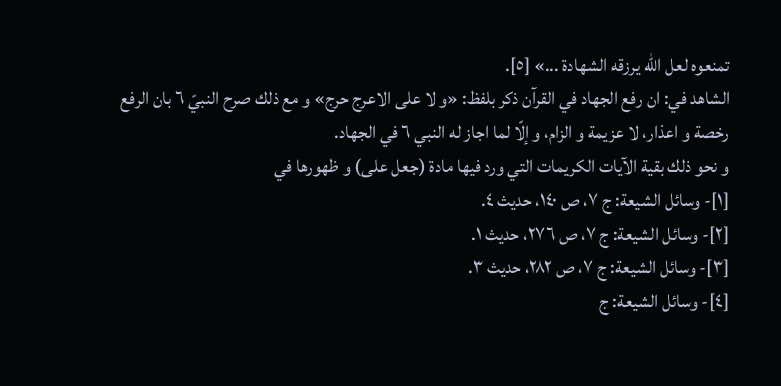تمنعوه لعل اللّه يرزقه الشهادة ...» [٥].
الشاهد في: ان رفع الجهاد في القرآن ذكر بلفظ: «و لا على الاعرج حرج» و مع ذلك صرح النبيّ ٦ بان الرفع رخصة و اعذار، لا عزيمة و الزام، و إلّا لما اجاز له النبي ٦ في الجهاد.
و نحو ذلك بقية الآيات الكريمات التي ورد فيها مادة (جعل على) و ظهورها في
[١]- وسائل الشيعة: ج ٧، ص ١٤٠، حديث ٤.
[٢]- وسائل الشيعة: ج ٧، ص ٢٧٦، حديث ١.
[٣]- وسائل الشيعة: ج ٧، ص ٢٨٢، حديث ٣.
[٤]- وسائل الشيعة: ج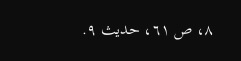٨، ص ٦١، حديث ٩.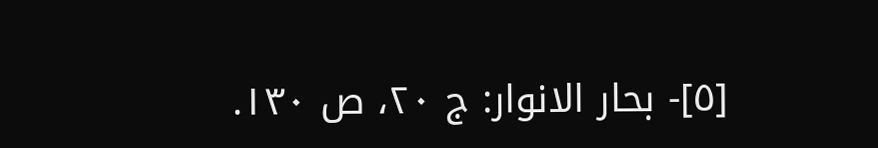[٥]- بحار الانوار: ج ٢٠، ص ١٣٠.